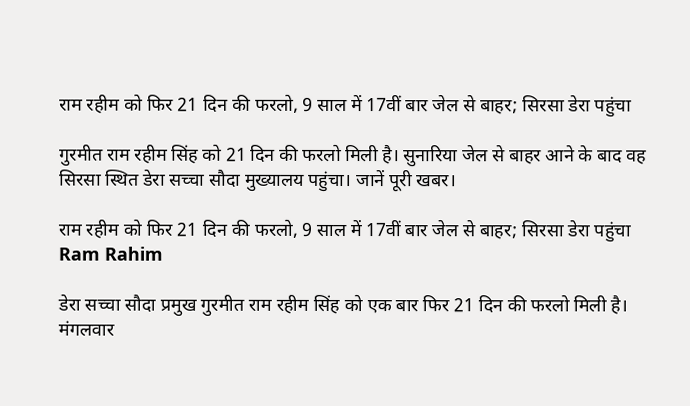राम रहीम को फिर 21 दिन की फरलो, 9 साल में 17वीं बार जेल से बाहर; सिरसा डेरा पहुंचा

गुरमीत राम रहीम सिंह को 21 दिन की फरलो मिली है। सुनारिया जेल से बाहर आने के बाद वह सिरसा स्थित डेरा सच्चा सौदा मुख्यालय पहुंचा। जानें पूरी खबर।

राम रहीम को फिर 21 दिन की फरलो, 9 साल में 17वीं बार जेल से बाहर; सिरसा डेरा पहुंचा
Ram Rahim

डेरा सच्चा सौदा प्रमुख गुरमीत राम रहीम सिंह को एक बार फिर 21 दिन की फरलो मिली है। मंगलवार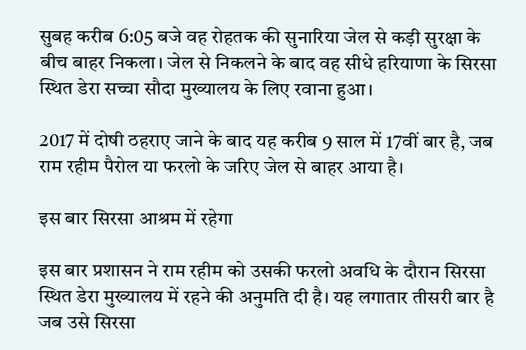सुबह करीब 6:05 बजे वह रोहतक की सुनारिया जेल से कड़ी सुरक्षा के बीच बाहर निकला। जेल से निकलने के बाद वह सीधे हरियाणा के सिरसा स्थित डेरा सच्चा सौदा मुख्यालय के लिए रवाना हुआ।

2017 में दोषी ठहराए जाने के बाद यह करीब 9 साल में 17वीं बार है, जब राम रहीम पैरोल या फरलो के जरिए जेल से बाहर आया है।

इस बार सिरसा आश्रम में रहेगा

इस बार प्रशासन ने राम रहीम को उसकी फरलो अवधि के दौरान सिरसा स्थित डेरा मुख्यालय में रहने की अनुमति दी है। यह लगातार तीसरी बार है जब उसे सिरसा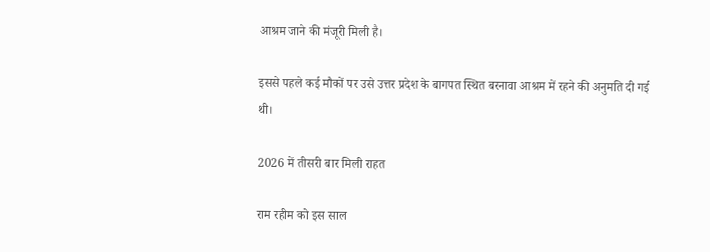आश्रम जाने की मंजूरी मिली है।

इससे पहले कई मौकों पर उसे उत्तर प्रदेश के बागपत स्थित बरनावा आश्रम में रहने की अनुमति दी गई थी।

2026 में तीसरी बार मिली राहत

राम रहीम को इस साल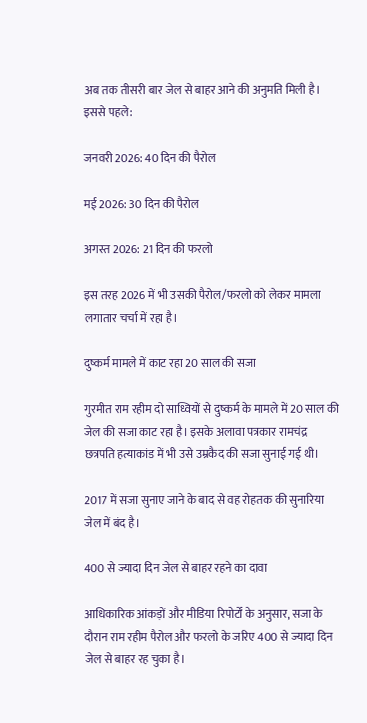अब तक तीसरी बार जेल से बाहर आने की अनुमति मिली है। इससे पहले:

जनवरी 2026: 40 दिन की पैरोल

मई 2026: 30 दिन की पैरोल

अगस्त 2026: 21 दिन की फरलो

इस तरह 2026 में भी उसकी पैरोल/फरलो को लेकर मामला लगातार चर्चा में रहा है।

दुष्कर्म मामले में काट रहा 20 साल की सजा

गुरमीत राम रहीम दो साध्वियों से दुष्कर्म के मामले में 20 साल की जेल की सजा काट रहा है। इसके अलावा पत्रकार रामचंद्र छत्रपति हत्याकांड में भी उसे उम्रकैद की सजा सुनाई गई थी।

2017 में सजा सुनाए जाने के बाद से वह रोहतक की सुनारिया जेल में बंद है।

400 से ज्यादा दिन जेल से बाहर रहने का दावा

आधिकारिक आंकड़ों और मीडिया रिपोर्टों के अनुसार, सजा के दौरान राम रहीम पैरोल और फरलो के जरिए 400 से ज्यादा दिन जेल से बाहर रह चुका है।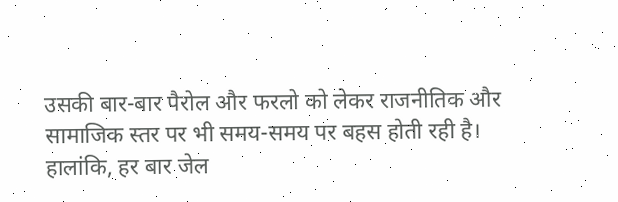उसकी बार-बार पैरोल और फरलो को लेकर राजनीतिक और सामाजिक स्तर पर भी समय-समय पर बहस होती रही है। हालांकि, हर बार जेल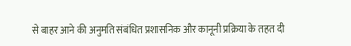से बाहर आने की अनुमति संबंधित प्रशासनिक और कानूनी प्रक्रिया के तहत दी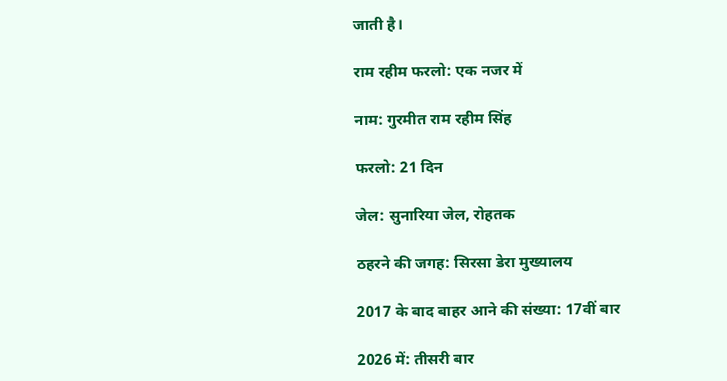जाती है।

राम रहीम फरलो: एक नजर में

नाम: गुरमीत राम रहीम सिंह

फरलो: 21 दिन

जेल: सुनारिया जेल, रोहतक

ठहरने की जगह: सिरसा डेरा मुख्यालय

2017 के बाद बाहर आने की संख्या: 17वीं बार

2026 में: तीसरी बार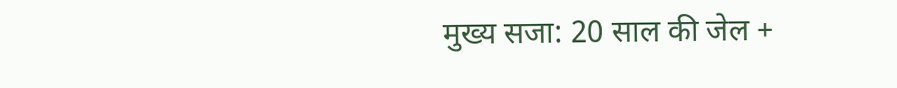मुख्य सजा: 20 साल की जेल +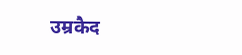उम्रकैद